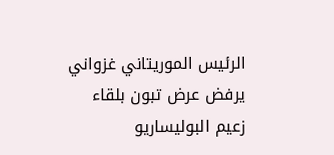الرئيس الموريتاني غزواني يرفض عرض تبون بلقاء زعيم البوليساريو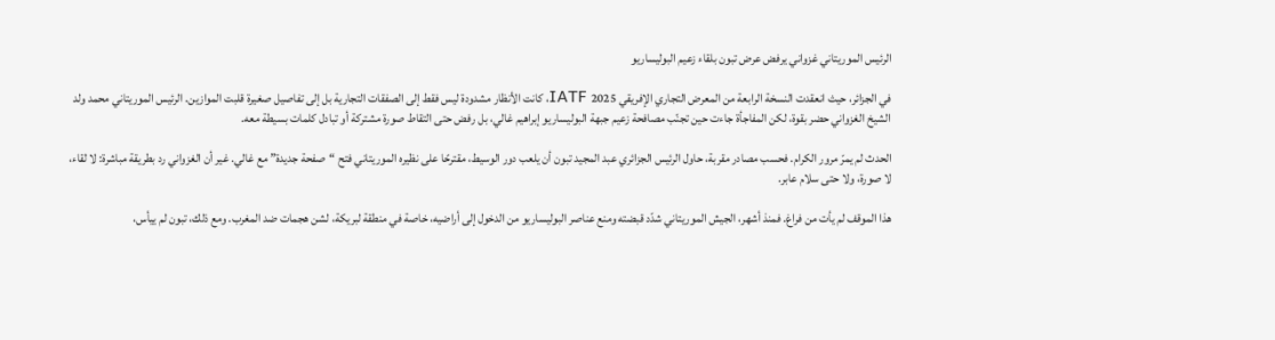الرئيس الموريتاني غزواني يرفض عرض تبون بلقاء زعيم البوليساريو

في الجزائر، حيث انعقدت النسخة الرابعة من المعرض التجاري الإفريقي IATF 2025، كانت الأنظار مشدودة ليس فقط إلى الصفقات التجارية بل إلى تفاصيل صغيرة قلبت الموازين. الرئيس الموريتاني محمد ولد الشيخ الغزواني حضر بقوة، لكن المفاجأة جاءت حين تجنّب مصافحة زعيم جبهة البوليساريو إبراهيم غالي، بل رفض حتى التقاط صورة مشتركة أو تبادل كلمات بسيطة معه.

الحدث لم يمرّ مرور الكرام. فحسب مصادر مقربة، حاول الرئيس الجزائري عبد المجيد تبون أن يلعب دور الوسيط، مقترحًا على نظيره الموريتاني فتح “صفحة جديدة” مع غالي. غير أن الغزواني رد بطريقة مباشرة: لا لقاء، لا صورة، ولا حتى سلام عابر.

هذا الموقف لم يأت من فراغ. فمنذ أشهر، الجيش الموريتاني شدّد قبضته ومنع عناصر البوليساريو من الدخول إلى أراضيه، خاصة في منطقة لبريكة، لشن هجمات ضد المغرب. ومع ذلك، تبون لم ييأس،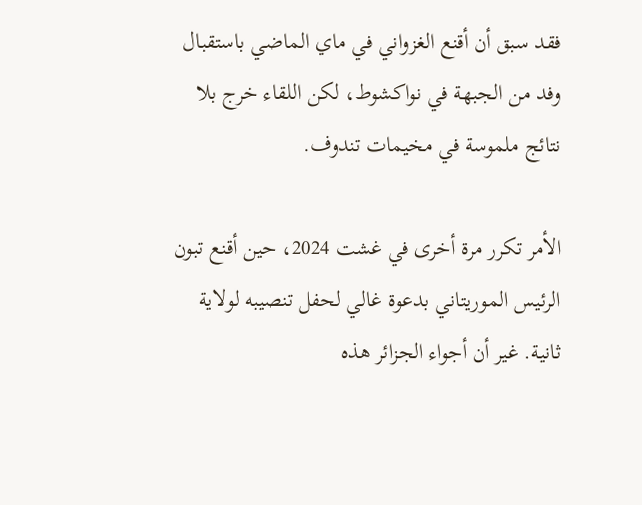فقد سبق أن أقنع الغزواني في ماي الماضي باستقبال وفد من الجبهة في نواكشوط، لكن اللقاء خرج بلا نتائج ملموسة في مخيمات تندوف.

الأمر تكرر مرة أخرى في غشت 2024، حين أقنع تبون الرئيس الموريتاني بدعوة غالي لحفل تنصيبه لولاية ثانية. غير أن أجواء الجزائر هذه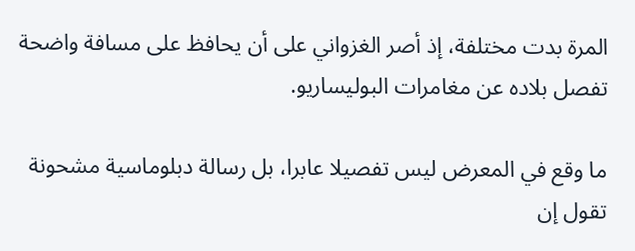المرة بدت مختلفة، إذ أصر الغزواني على أن يحافظ على مسافة واضحة تفصل بلاده عن مغامرات البوليساريو.

ما وقع في المعرض ليس تفصيلا عابرا، بل رسالة دبلوماسية مشحونة تقول إن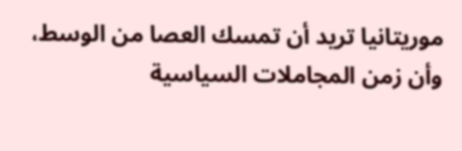موريتانيا تريد أن تمسك العصا من الوسط، وأن زمن المجاملات السياسية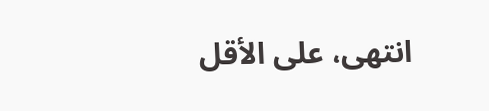انتهى، على الأقل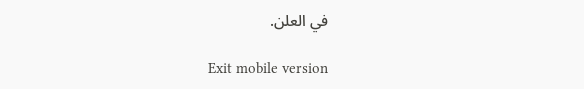في العلن.

Exit mobile version